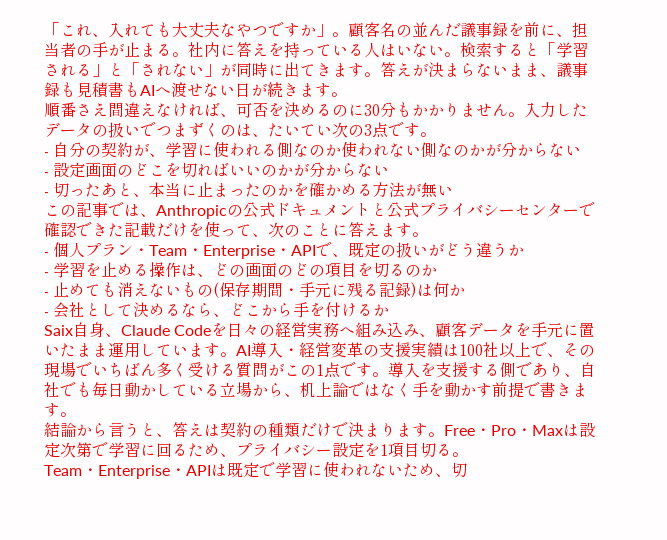「これ、入れても大丈夫なやつですか」。顧客名の並んだ議事録を前に、担当者の手が止まる。社内に答えを持っている人はいない。検索すると「学習される」と「されない」が同時に出てきます。答えが決まらないまま、議事録も見積書もAIへ渡せない日が続きます。
順番さえ間違えなければ、可否を決めるのに30分もかかりません。入力したデータの扱いでつまずくのは、たいてい次の3点です。
- 自分の契約が、学習に使われる側なのか使われない側なのかが分からない
- 設定画面のどこを切ればいいのかが分からない
- 切ったあと、本当に止まったのかを確かめる方法が無い
この記事では、Anthropicの公式ドキュメントと公式プライバシーセンターで確認できた記載だけを使って、次のことに答えます。
- 個人プラン・Team・Enterprise・APIで、既定の扱いがどう違うか
- 学習を止める操作は、どの画面のどの項目を切るのか
- 止めても消えないもの(保存期間・手元に残る記録)は何か
- 会社として決めるなら、どこから手を付けるか
Saix自身、Claude Codeを日々の経営実務へ組み込み、顧客データを手元に置いたまま運用しています。AI導入・経営変革の支援実績は100社以上で、その現場でいちばん多く受ける質問がこの1点です。導入を支援する側であり、自社でも毎日動かしている立場から、机上論ではなく手を動かす前提で書きます。
結論から言うと、答えは契約の種類だけで決まります。Free・Pro・Maxは設定次第で学習に回るため、プライバシー設定を1項目切る。Team・Enterprise・APIは既定で学習に使われないため、切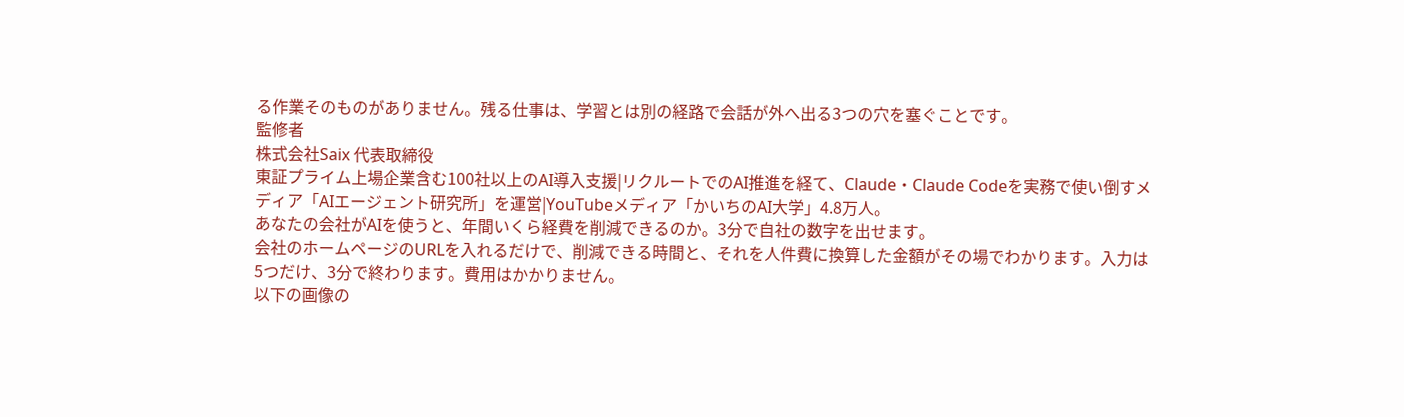る作業そのものがありません。残る仕事は、学習とは別の経路で会話が外へ出る3つの穴を塞ぐことです。
監修者
株式会社Saix 代表取締役
東証プライム上場企業含む100社以上のAI導入支援|リクルートでのAI推進を経て、Claude・Claude Codeを実務で使い倒すメディア「AIエージェント研究所」を運営|YouTubeメディア「かいちのAI大学」4.8万人。
あなたの会社がAIを使うと、年間いくら経費を削減できるのか。3分で自社の数字を出せます。
会社のホームページのURLを入れるだけで、削減できる時間と、それを人件費に換算した金額がその場でわかります。入力は5つだけ、3分で終わります。費用はかかりません。
以下の画像の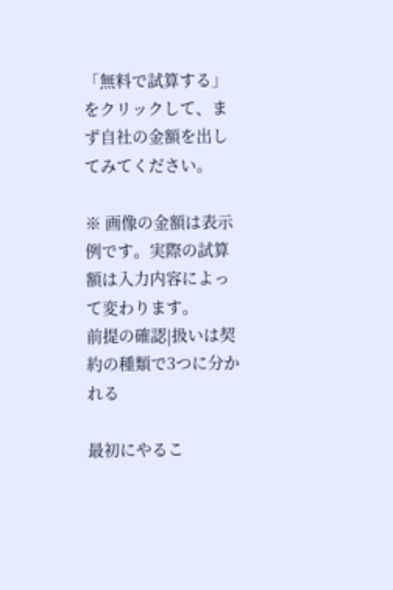「無料で試算する」をクリックして、まず自社の金額を出してみてください。

※ 画像の金額は表示例です。実際の試算額は入力内容によって変わります。
前提の確認|扱いは契約の種類で3つに分かれる

最初にやるこ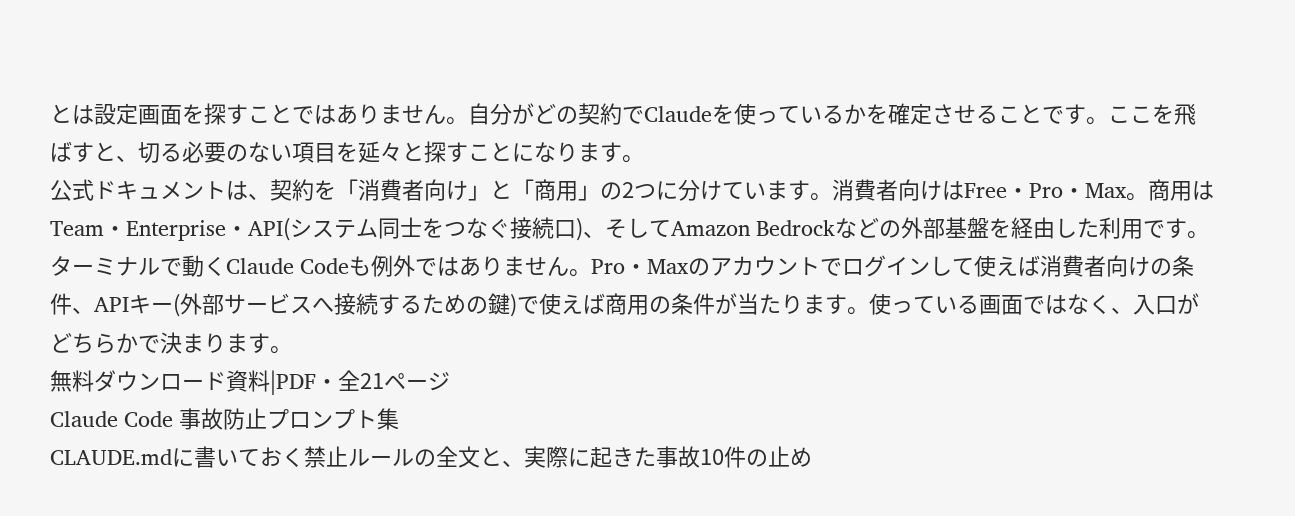とは設定画面を探すことではありません。自分がどの契約でClaudeを使っているかを確定させることです。ここを飛ばすと、切る必要のない項目を延々と探すことになります。
公式ドキュメントは、契約を「消費者向け」と「商用」の2つに分けています。消費者向けはFree・Pro・Max。商用はTeam・Enterprise・API(システム同士をつなぐ接続口)、そしてAmazon Bedrockなどの外部基盤を経由した利用です。
ターミナルで動くClaude Codeも例外ではありません。Pro・Maxのアカウントでログインして使えば消費者向けの条件、APIキー(外部サービスへ接続するための鍵)で使えば商用の条件が当たります。使っている画面ではなく、入口がどちらかで決まります。
無料ダウンロード資料|PDF・全21ページ
Claude Code 事故防止プロンプト集
CLAUDE.mdに書いておく禁止ルールの全文と、実際に起きた事故10件の止め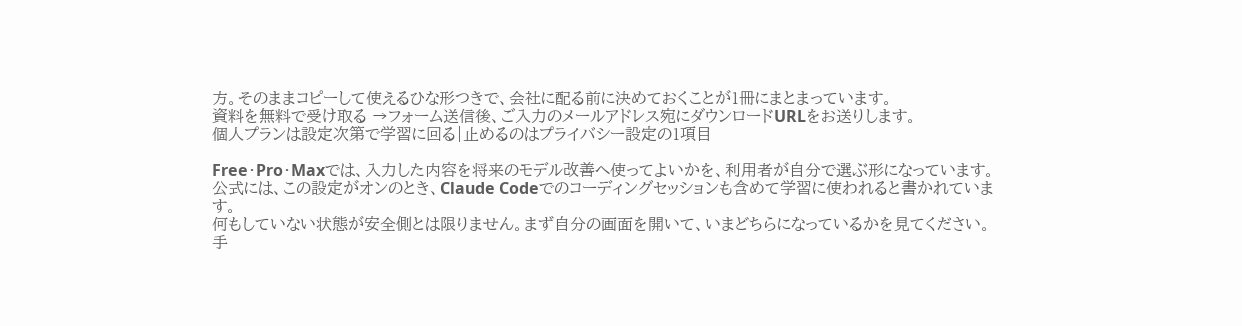方。そのままコピーして使えるひな形つきで、会社に配る前に決めておくことが1冊にまとまっています。
資料を無料で受け取る →フォーム送信後、ご入力のメールアドレス宛にダウンロードURLをお送りします。
個人プランは設定次第で学習に回る|止めるのはプライバシー設定の1項目

Free・Pro・Maxでは、入力した内容を将来のモデル改善へ使ってよいかを、利用者が自分で選ぶ形になっています。公式には、この設定がオンのとき、Claude Codeでのコーディングセッションも含めて学習に使われると書かれています。
何もしていない状態が安全側とは限りません。まず自分の画面を開いて、いまどちらになっているかを見てください。
手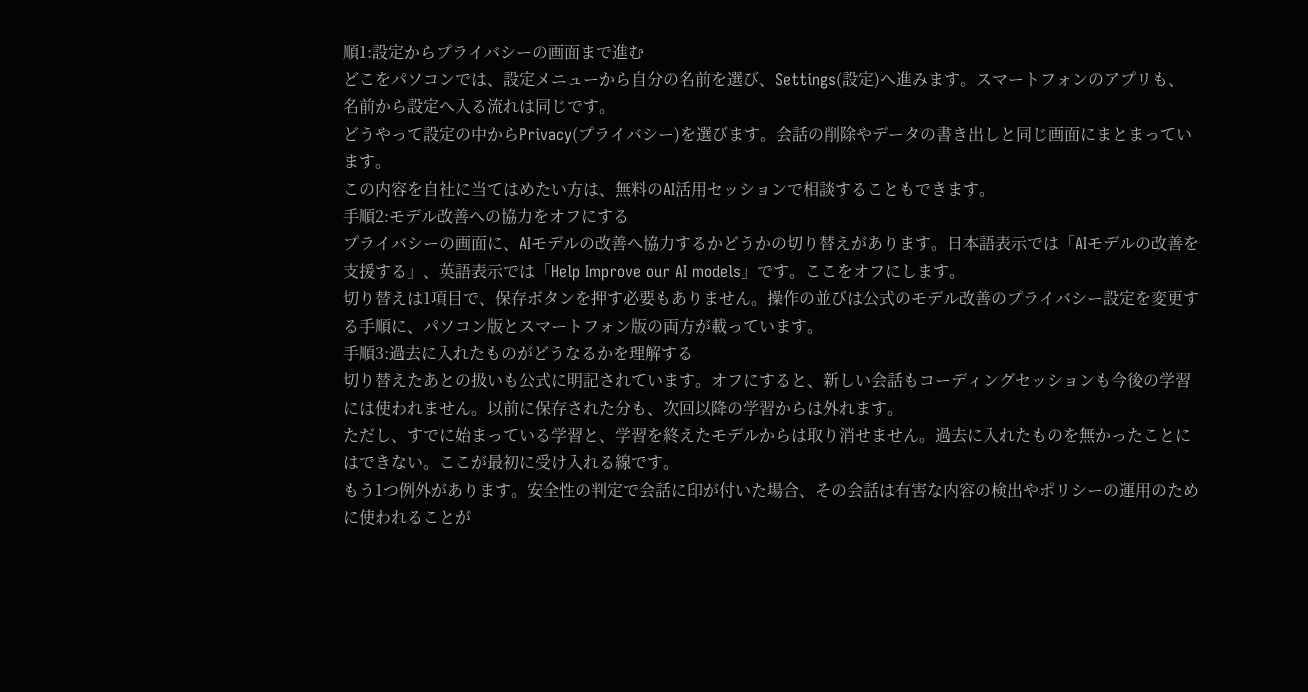順1:設定からプライバシーの画面まで進む
どこをパソコンでは、設定メニューから自分の名前を選び、Settings(設定)へ進みます。スマートフォンのアプリも、名前から設定へ入る流れは同じです。
どうやって設定の中からPrivacy(プライバシー)を選びます。会話の削除やデータの書き出しと同じ画面にまとまっています。
この内容を自社に当てはめたい方は、無料のAI活用セッションで相談することもできます。
手順2:モデル改善への協力をオフにする
プライバシーの画面に、AIモデルの改善へ協力するかどうかの切り替えがあります。日本語表示では「AIモデルの改善を支援する」、英語表示では「Help Improve our AI models」です。ここをオフにします。
切り替えは1項目で、保存ボタンを押す必要もありません。操作の並びは公式のモデル改善のプライバシー設定を変更する手順に、パソコン版とスマートフォン版の両方が載っています。
手順3:過去に入れたものがどうなるかを理解する
切り替えたあとの扱いも公式に明記されています。オフにすると、新しい会話もコーディングセッションも今後の学習には使われません。以前に保存された分も、次回以降の学習からは外れます。
ただし、すでに始まっている学習と、学習を終えたモデルからは取り消せません。過去に入れたものを無かったことにはできない。ここが最初に受け入れる線です。
もう1つ例外があります。安全性の判定で会話に印が付いた場合、その会話は有害な内容の検出やポリシーの運用のために使われることが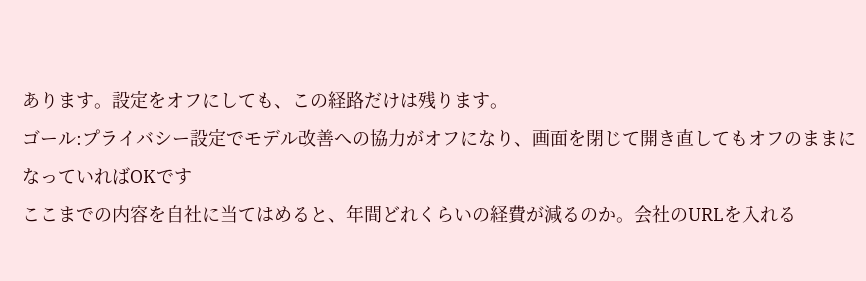あります。設定をオフにしても、この経路だけは残ります。
ゴール:プライバシー設定でモデル改善への協力がオフになり、画面を閉じて開き直してもオフのままになっていればOKです
ここまでの内容を自社に当てはめると、年間どれくらいの経費が減るのか。会社のURLを入れる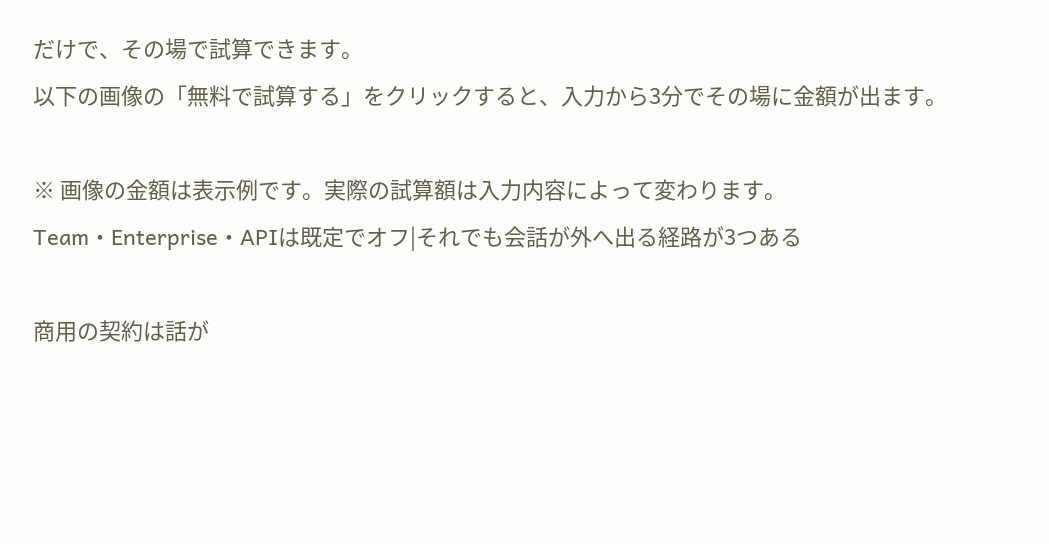だけで、その場で試算できます。
以下の画像の「無料で試算する」をクリックすると、入力から3分でその場に金額が出ます。

※ 画像の金額は表示例です。実際の試算額は入力内容によって変わります。
Team・Enterprise・APIは既定でオフ|それでも会話が外へ出る経路が3つある

商用の契約は話が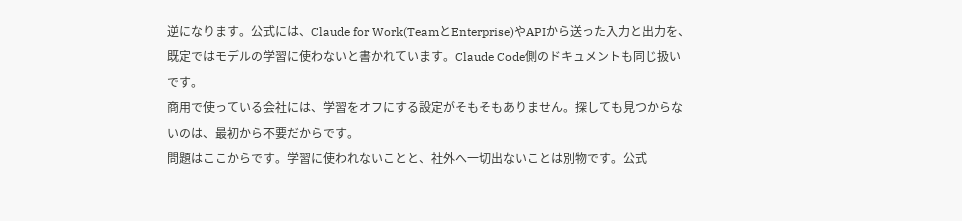逆になります。公式には、Claude for Work(TeamとEnterprise)やAPIから送った入力と出力を、既定ではモデルの学習に使わないと書かれています。Claude Code側のドキュメントも同じ扱いです。
商用で使っている会社には、学習をオフにする設定がそもそもありません。探しても見つからないのは、最初から不要だからです。
問題はここからです。学習に使われないことと、社外へ一切出ないことは別物です。公式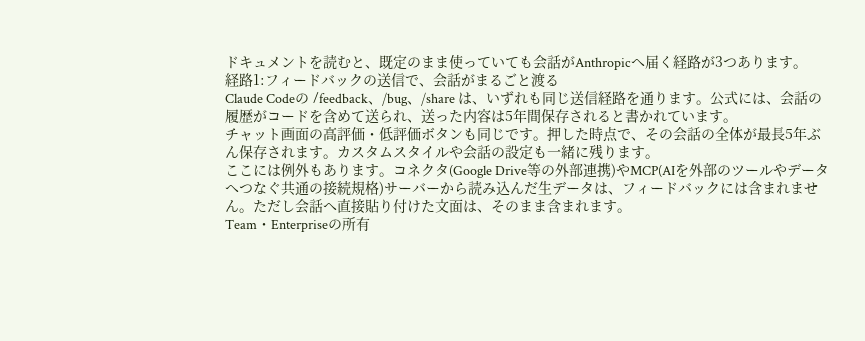ドキュメントを読むと、既定のまま使っていても会話がAnthropicへ届く経路が3つあります。
経路1:フィードバックの送信で、会話がまるごと渡る
Claude Codeの /feedback、/bug、/share は、いずれも同じ送信経路を通ります。公式には、会話の履歴がコードを含めて送られ、送った内容は5年間保存されると書かれています。
チャット画面の高評価・低評価ボタンも同じです。押した時点で、その会話の全体が最長5年ぶん保存されます。カスタムスタイルや会話の設定も一緒に残ります。
ここには例外もあります。コネクタ(Google Drive等の外部連携)やMCP(AIを外部のツールやデータへつなぐ共通の接続規格)サーバーから読み込んだ生データは、フィードバックには含まれません。ただし会話へ直接貼り付けた文面は、そのまま含まれます。
Team・Enterpriseの所有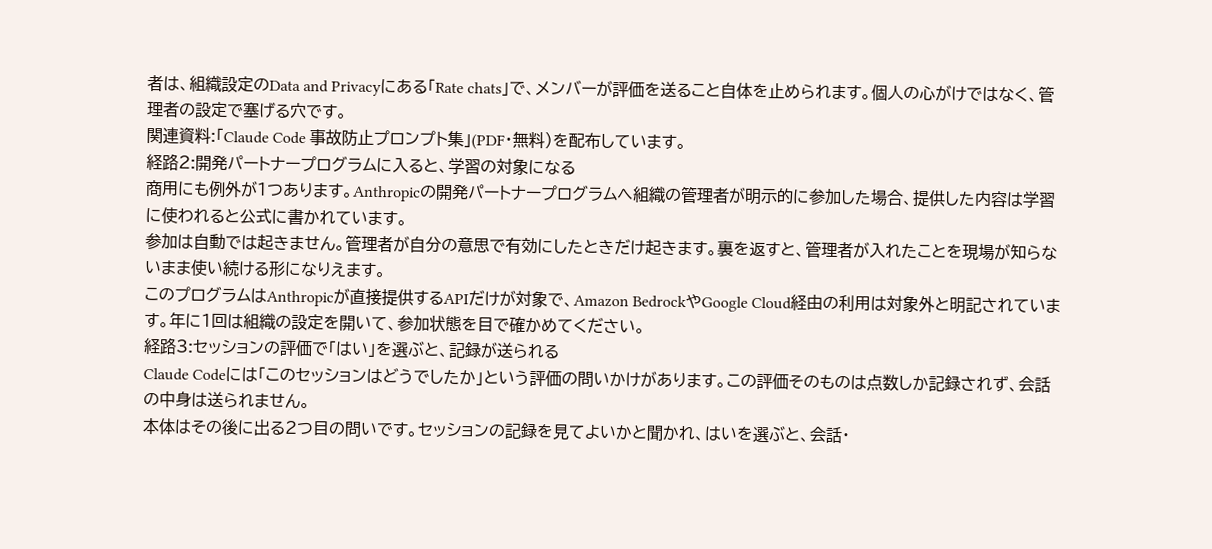者は、組織設定のData and Privacyにある「Rate chats」で、メンバーが評価を送ること自体を止められます。個人の心がけではなく、管理者の設定で塞げる穴です。
関連資料:「Claude Code 事故防止プロンプト集」(PDF・無料)を配布しています。
経路2:開発パートナープログラムに入ると、学習の対象になる
商用にも例外が1つあります。Anthropicの開発パートナープログラムへ組織の管理者が明示的に参加した場合、提供した内容は学習に使われると公式に書かれています。
参加は自動では起きません。管理者が自分の意思で有効にしたときだけ起きます。裏を返すと、管理者が入れたことを現場が知らないまま使い続ける形になりえます。
このプログラムはAnthropicが直接提供するAPIだけが対象で、Amazon BedrockやGoogle Cloud経由の利用は対象外と明記されています。年に1回は組織の設定を開いて、参加状態を目で確かめてください。
経路3:セッションの評価で「はい」を選ぶと、記録が送られる
Claude Codeには「このセッションはどうでしたか」という評価の問いかけがあります。この評価そのものは点数しか記録されず、会話の中身は送られません。
本体はその後に出る2つ目の問いです。セッションの記録を見てよいかと聞かれ、はいを選ぶと、会話・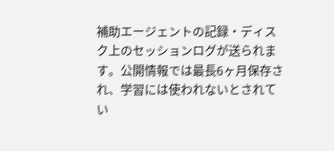補助エージェントの記録・ディスク上のセッションログが送られます。公開情報では最長6ヶ月保存され、学習には使われないとされてい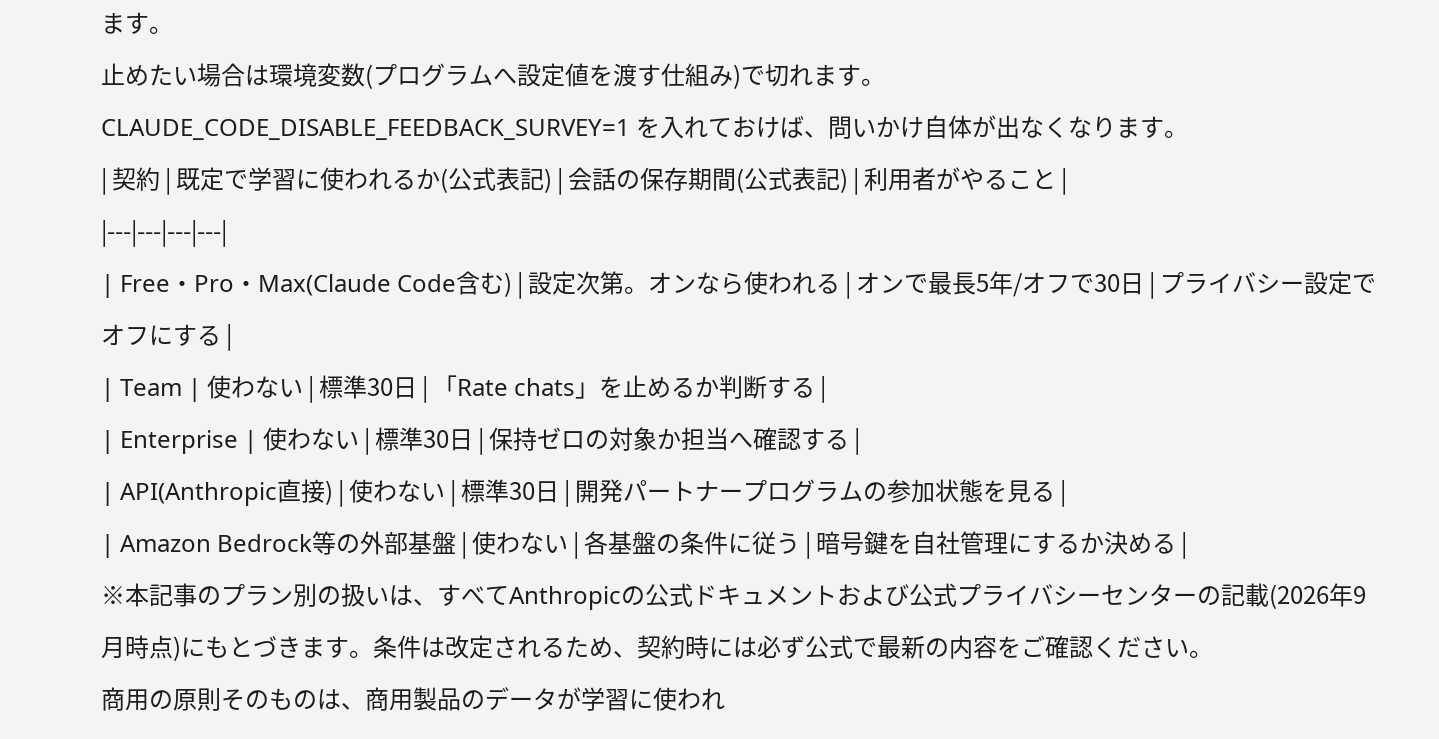ます。
止めたい場合は環境変数(プログラムへ設定値を渡す仕組み)で切れます。CLAUDE_CODE_DISABLE_FEEDBACK_SURVEY=1 を入れておけば、問いかけ自体が出なくなります。
| 契約 | 既定で学習に使われるか(公式表記) | 会話の保存期間(公式表記) | 利用者がやること |
|---|---|---|---|
| Free・Pro・Max(Claude Code含む) | 設定次第。オンなら使われる | オンで最長5年/オフで30日 | プライバシー設定でオフにする |
| Team | 使わない | 標準30日 | 「Rate chats」を止めるか判断する |
| Enterprise | 使わない | 標準30日 | 保持ゼロの対象か担当へ確認する |
| API(Anthropic直接) | 使わない | 標準30日 | 開発パートナープログラムの参加状態を見る |
| Amazon Bedrock等の外部基盤 | 使わない | 各基盤の条件に従う | 暗号鍵を自社管理にするか決める |
※本記事のプラン別の扱いは、すべてAnthropicの公式ドキュメントおよび公式プライバシーセンターの記載(2026年9月時点)にもとづきます。条件は改定されるため、契約時には必ず公式で最新の内容をご確認ください。
商用の原則そのものは、商用製品のデータが学習に使われ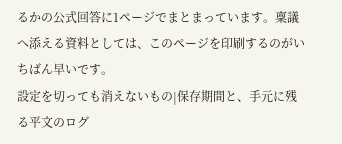るかの公式回答に1ページでまとまっています。稟議へ添える資料としては、このページを印刷するのがいちばん早いです。
設定を切っても消えないもの|保存期間と、手元に残る平文のログ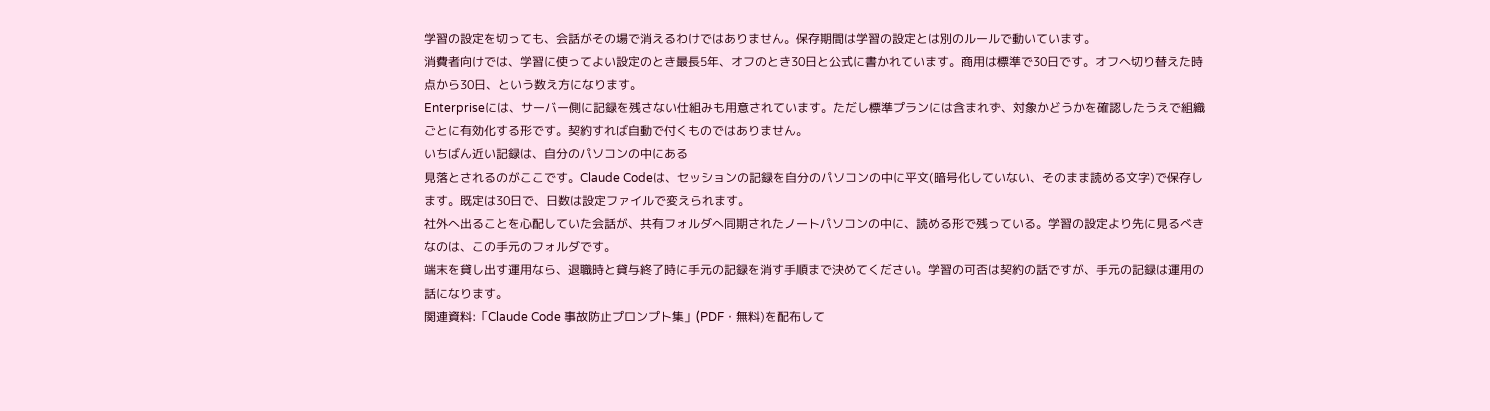学習の設定を切っても、会話がその場で消えるわけではありません。保存期間は学習の設定とは別のルールで動いています。
消費者向けでは、学習に使ってよい設定のとき最長5年、オフのとき30日と公式に書かれています。商用は標準で30日です。オフへ切り替えた時点から30日、という数え方になります。
Enterpriseには、サーバー側に記録を残さない仕組みも用意されています。ただし標準プランには含まれず、対象かどうかを確認したうえで組織ごとに有効化する形です。契約すれば自動で付くものではありません。
いちばん近い記録は、自分のパソコンの中にある
見落とされるのがここです。Claude Codeは、セッションの記録を自分のパソコンの中に平文(暗号化していない、そのまま読める文字)で保存します。既定は30日で、日数は設定ファイルで変えられます。
社外へ出ることを心配していた会話が、共有フォルダへ同期されたノートパソコンの中に、読める形で残っている。学習の設定より先に見るべきなのは、この手元のフォルダです。
端末を貸し出す運用なら、退職時と貸与終了時に手元の記録を消す手順まで決めてください。学習の可否は契約の話ですが、手元の記録は運用の話になります。
関連資料:「Claude Code 事故防止プロンプト集」(PDF・無料)を配布して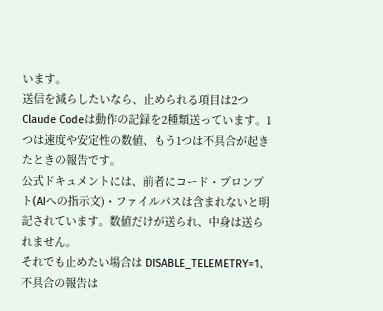います。
送信を減らしたいなら、止められる項目は2つ
Claude Codeは動作の記録を2種類送っています。1つは速度や安定性の数値、もう1つは不具合が起きたときの報告です。
公式ドキュメントには、前者にコード・プロンプト(AIへの指示文)・ファイルパスは含まれないと明記されています。数値だけが送られ、中身は送られません。
それでも止めたい場合は DISABLE_TELEMETRY=1、不具合の報告は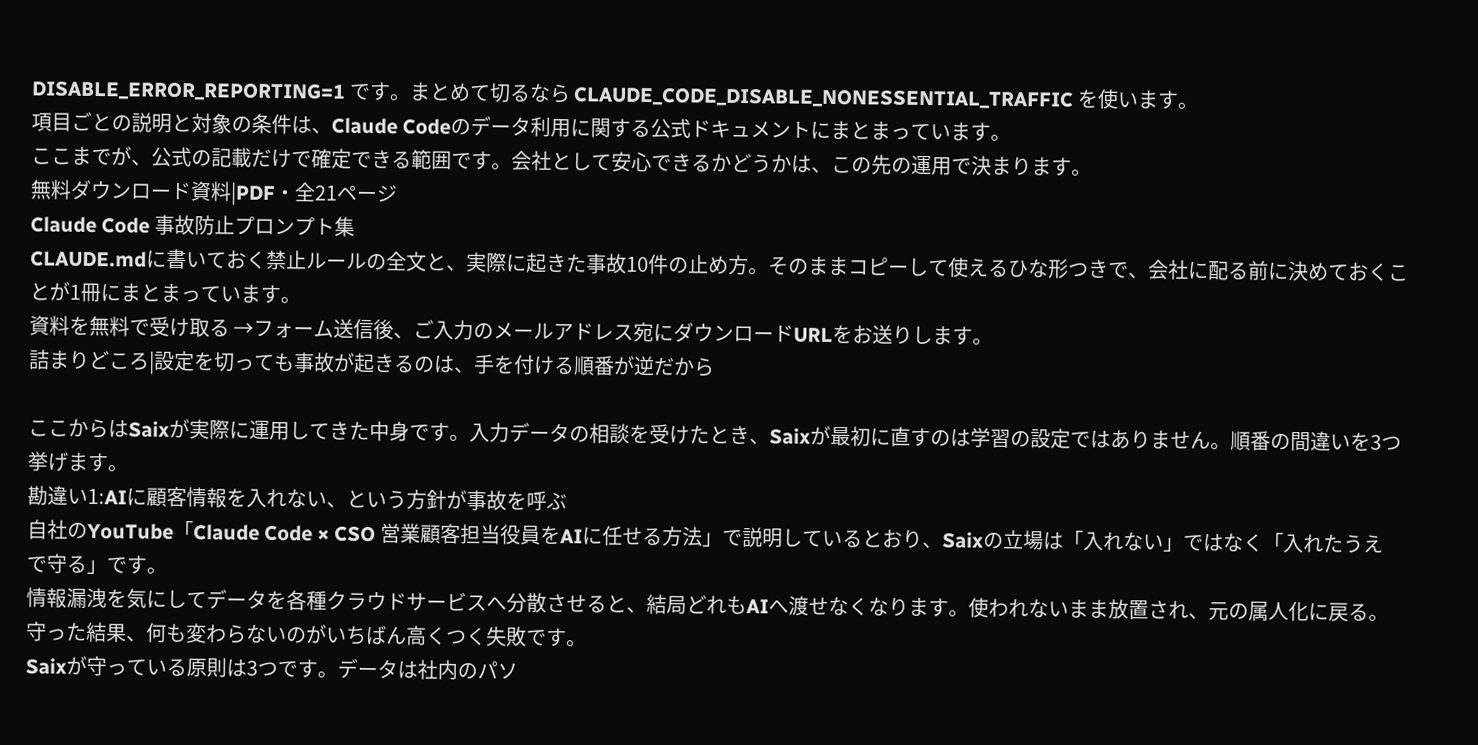DISABLE_ERROR_REPORTING=1 です。まとめて切るなら CLAUDE_CODE_DISABLE_NONESSENTIAL_TRAFFIC を使います。
項目ごとの説明と対象の条件は、Claude Codeのデータ利用に関する公式ドキュメントにまとまっています。
ここまでが、公式の記載だけで確定できる範囲です。会社として安心できるかどうかは、この先の運用で決まります。
無料ダウンロード資料|PDF・全21ページ
Claude Code 事故防止プロンプト集
CLAUDE.mdに書いておく禁止ルールの全文と、実際に起きた事故10件の止め方。そのままコピーして使えるひな形つきで、会社に配る前に決めておくことが1冊にまとまっています。
資料を無料で受け取る →フォーム送信後、ご入力のメールアドレス宛にダウンロードURLをお送りします。
詰まりどころ|設定を切っても事故が起きるのは、手を付ける順番が逆だから

ここからはSaixが実際に運用してきた中身です。入力データの相談を受けたとき、Saixが最初に直すのは学習の設定ではありません。順番の間違いを3つ挙げます。
勘違い1:AIに顧客情報を入れない、という方針が事故を呼ぶ
自社のYouTube「Claude Code × CSO 営業顧客担当役員をAIに任せる方法」で説明しているとおり、Saixの立場は「入れない」ではなく「入れたうえで守る」です。
情報漏洩を気にしてデータを各種クラウドサービスへ分散させると、結局どれもAIへ渡せなくなります。使われないまま放置され、元の属人化に戻る。守った結果、何も変わらないのがいちばん高くつく失敗です。
Saixが守っている原則は3つです。データは社内のパソ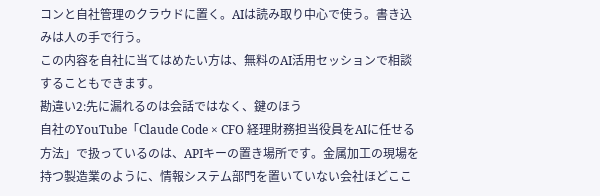コンと自社管理のクラウドに置く。AIは読み取り中心で使う。書き込みは人の手で行う。
この内容を自社に当てはめたい方は、無料のAI活用セッションで相談することもできます。
勘違い2:先に漏れるのは会話ではなく、鍵のほう
自社のYouTube「Claude Code × CFO 経理財務担当役員をAIに任せる方法」で扱っているのは、APIキーの置き場所です。金属加工の現場を持つ製造業のように、情報システム部門を置いていない会社ほどここ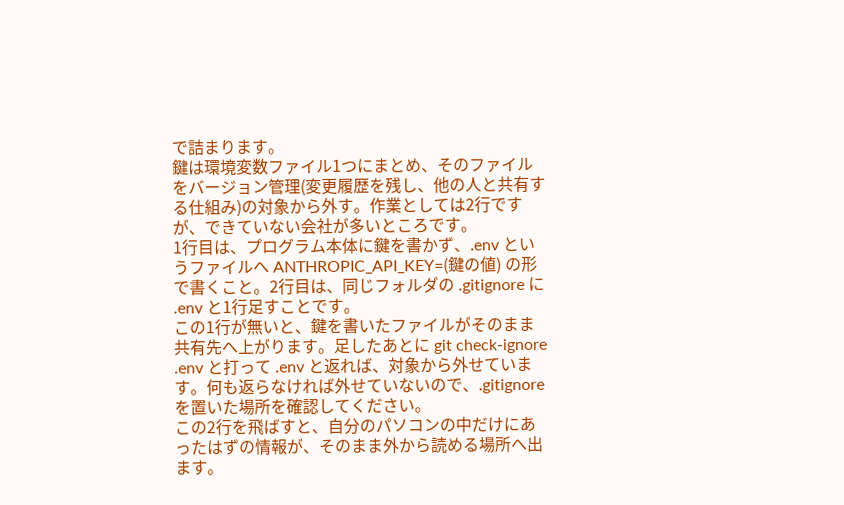で詰まります。
鍵は環境変数ファイル1つにまとめ、そのファイルをバージョン管理(変更履歴を残し、他の人と共有する仕組み)の対象から外す。作業としては2行ですが、できていない会社が多いところです。
1行目は、プログラム本体に鍵を書かず、.env というファイルへ ANTHROPIC_API_KEY=(鍵の値) の形で書くこと。2行目は、同じフォルダの .gitignore に .env と1行足すことです。
この1行が無いと、鍵を書いたファイルがそのまま共有先へ上がります。足したあとに git check-ignore .env と打って .env と返れば、対象から外せています。何も返らなければ外せていないので、.gitignore を置いた場所を確認してください。
この2行を飛ばすと、自分のパソコンの中だけにあったはずの情報が、そのまま外から読める場所へ出ます。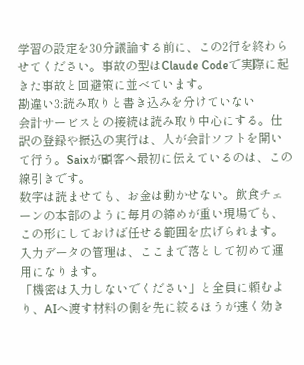学習の設定を30分議論する前に、この2行を終わらせてください。事故の型はClaude Codeで実際に起きた事故と回避策に並べています。
勘違い3:読み取りと書き込みを分けていない
会計サービスとの接続は読み取り中心にする。仕訳の登録や振込の実行は、人が会計ソフトを開いて行う。Saixが顧客へ最初に伝えているのは、この線引きです。
数字は読ませても、お金は動かせない。飲食チェーンの本部のように毎月の締めが重い現場でも、この形にしておけば任せる範囲を広げられます。入力データの管理は、ここまで落として初めて運用になります。
「機密は入力しないでください」と全員に頼むより、AIへ渡す材料の側を先に絞るほうが速く効き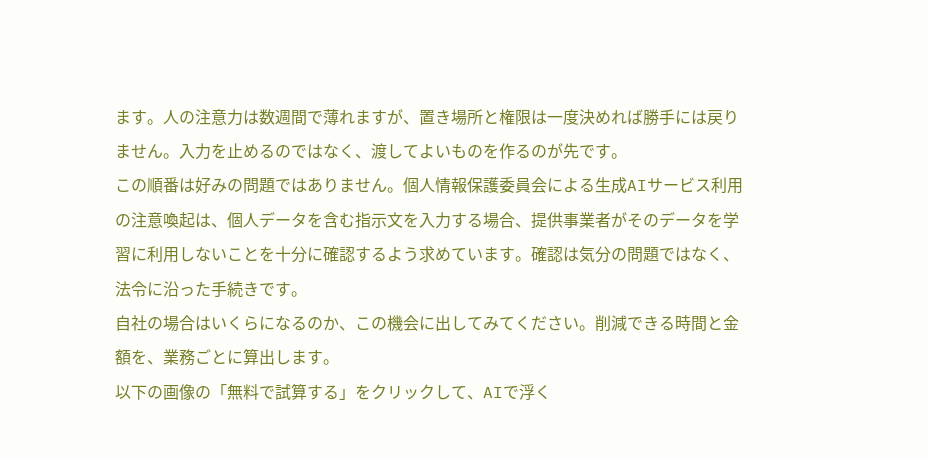ます。人の注意力は数週間で薄れますが、置き場所と権限は一度決めれば勝手には戻りません。入力を止めるのではなく、渡してよいものを作るのが先です。
この順番は好みの問題ではありません。個人情報保護委員会による生成AIサービス利用の注意喚起は、個人データを含む指示文を入力する場合、提供事業者がそのデータを学習に利用しないことを十分に確認するよう求めています。確認は気分の問題ではなく、法令に沿った手続きです。
自社の場合はいくらになるのか、この機会に出してみてください。削減できる時間と金額を、業務ごとに算出します。
以下の画像の「無料で試算する」をクリックして、AIで浮く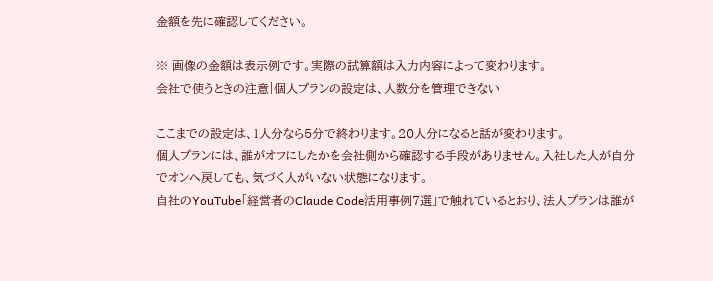金額を先に確認してください。

※ 画像の金額は表示例です。実際の試算額は入力内容によって変わります。
会社で使うときの注意|個人プランの設定は、人数分を管理できない

ここまでの設定は、1人分なら5分で終わります。20人分になると話が変わります。
個人プランには、誰がオフにしたかを会社側から確認する手段がありません。入社した人が自分でオンへ戻しても、気づく人がいない状態になります。
自社のYouTube「経営者のClaude Code活用事例7選」で触れているとおり、法人プランは誰が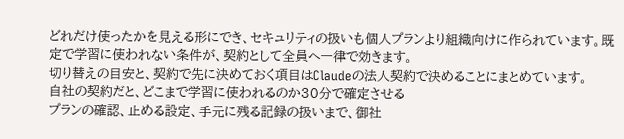どれだけ使ったかを見える形にでき、セキュリティの扱いも個人プランより組織向けに作られています。既定で学習に使われない条件が、契約として全員へ一律で効きます。
切り替えの目安と、契約で先に決めておく項目はClaudeの法人契約で決めることにまとめています。
自社の契約だと、どこまで学習に使われるのか30分で確定させる
プランの確認、止める設定、手元に残る記録の扱いまで、御社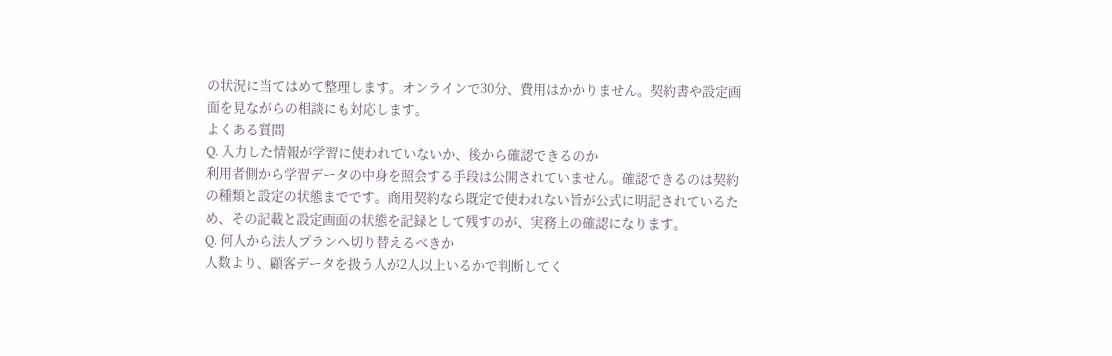の状況に当てはめて整理します。オンラインで30分、費用はかかりません。契約書や設定画面を見ながらの相談にも対応します。
よくある質問
Q. 入力した情報が学習に使われていないか、後から確認できるのか
利用者側から学習データの中身を照会する手段は公開されていません。確認できるのは契約の種類と設定の状態までです。商用契約なら既定で使われない旨が公式に明記されているため、その記載と設定画面の状態を記録として残すのが、実務上の確認になります。
Q. 何人から法人プランへ切り替えるべきか
人数より、顧客データを扱う人が2人以上いるかで判断してく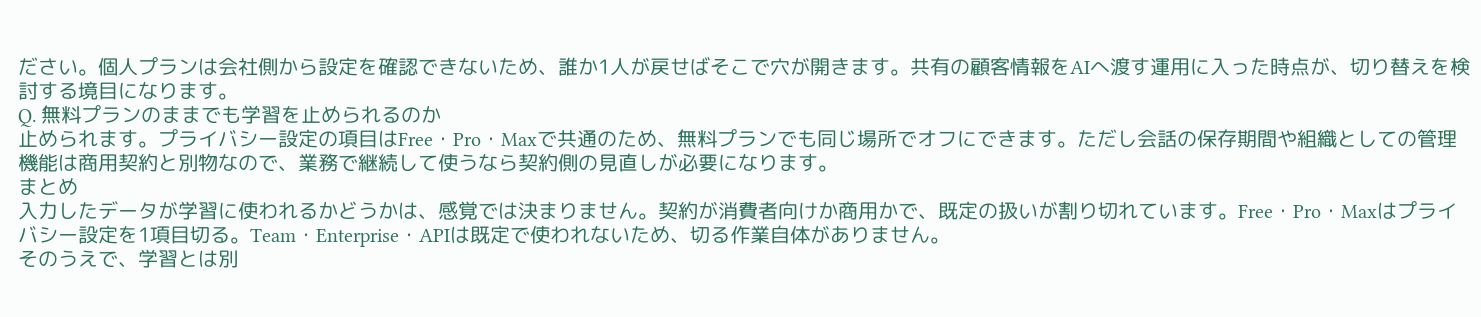ださい。個人プランは会社側から設定を確認できないため、誰か1人が戻せばそこで穴が開きます。共有の顧客情報をAIへ渡す運用に入った時点が、切り替えを検討する境目になります。
Q. 無料プランのままでも学習を止められるのか
止められます。プライバシー設定の項目はFree・Pro・Maxで共通のため、無料プランでも同じ場所でオフにできます。ただし会話の保存期間や組織としての管理機能は商用契約と別物なので、業務で継続して使うなら契約側の見直しが必要になります。
まとめ
入力したデータが学習に使われるかどうかは、感覚では決まりません。契約が消費者向けか商用かで、既定の扱いが割り切れています。Free・Pro・Maxはプライバシー設定を1項目切る。Team・Enterprise・APIは既定で使われないため、切る作業自体がありません。
そのうえで、学習とは別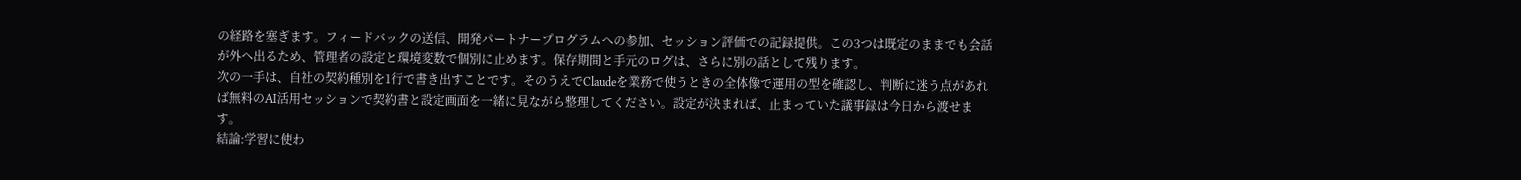の経路を塞ぎます。フィードバックの送信、開発パートナープログラムへの参加、セッション評価での記録提供。この3つは既定のままでも会話が外へ出るため、管理者の設定と環境変数で個別に止めます。保存期間と手元のログは、さらに別の話として残ります。
次の一手は、自社の契約種別を1行で書き出すことです。そのうえでClaudeを業務で使うときの全体像で運用の型を確認し、判断に迷う点があれば無料のAI活用セッションで契約書と設定画面を一緒に見ながら整理してください。設定が決まれば、止まっていた議事録は今日から渡せます。
結論:学習に使わ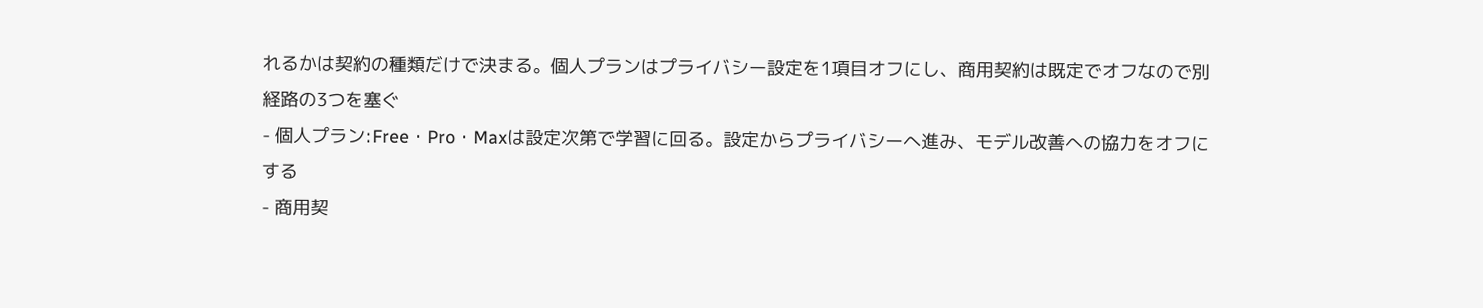れるかは契約の種類だけで決まる。個人プランはプライバシー設定を1項目オフにし、商用契約は既定でオフなので別経路の3つを塞ぐ
- 個人プラン:Free・Pro・Maxは設定次第で学習に回る。設定からプライバシーへ進み、モデル改善への協力をオフにする
- 商用契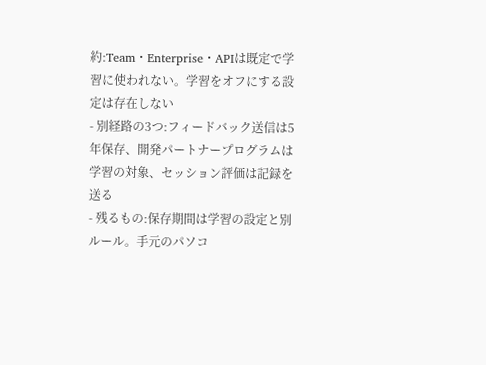約:Team・Enterprise・APIは既定で学習に使われない。学習をオフにする設定は存在しない
- 別経路の3つ:フィードバック送信は5年保存、開発パートナープログラムは学習の対象、セッション評価は記録を送る
- 残るもの:保存期間は学習の設定と別ルール。手元のパソコ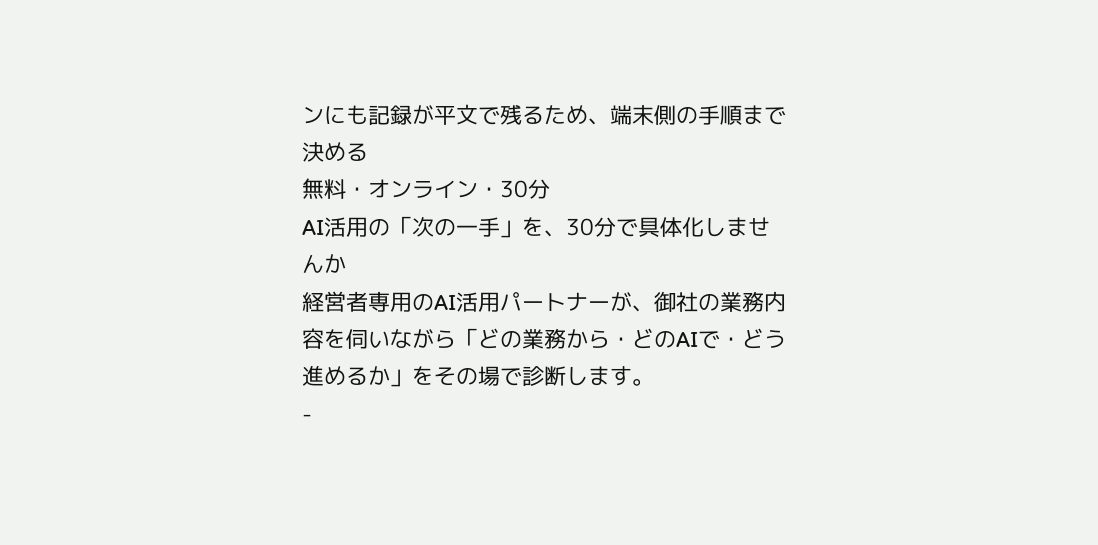ンにも記録が平文で残るため、端末側の手順まで決める
無料・オンライン・30分
AI活用の「次の一手」を、30分で具体化しませんか
経営者専用のAI活用パートナーが、御社の業務内容を伺いながら「どの業務から・どのAIで・どう進めるか」をその場で診断します。
-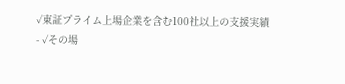✓東証プライム上場企業を含む100社以上の支援実績
- ✓その場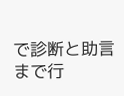で診断と助言まで行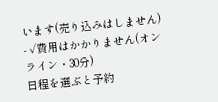います(売り込みはしません)
- ✓費用はかかりません(オンライン・30分)
日程を選ぶと予約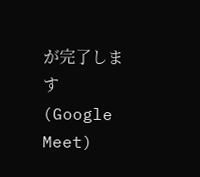が完了します(Google Meet)